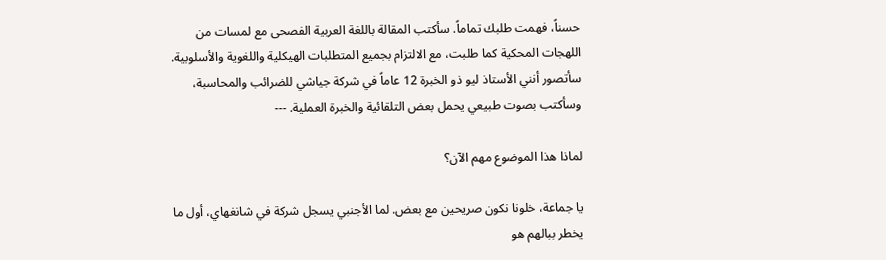حسناً، فهمت طلبك تماماً. سأكتب المقالة باللغة العربية الفصحى مع لمسات من اللهجات المحكية كما طلبت، مع الالتزام بجميع المتطلبات الهيكلية واللغوية والأسلوبية. سأتصور أنني الأستاذ ليو ذو الخبرة 12 عاماً في شركة جياشي للضرائب والمحاسبة، وسأكتب بصوت طبيعي يحمل بعض التلقائية والخبرة العملية. ---

لماذا هذا الموضوع مهم الآن؟

يا جماعة، خلونا نكون صريحين مع بعض. لما الأجنبي يسجل شركة في شانغهاي، أول ما يخطر ببالهم هو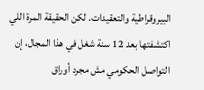البيروقراطية والتعقيدات. لكن الحقيقة المرة اللي اكتشفتها بعد 12 سنة شغل في هذا المجال، إن التواصل الحكومي مش مجرد أوراق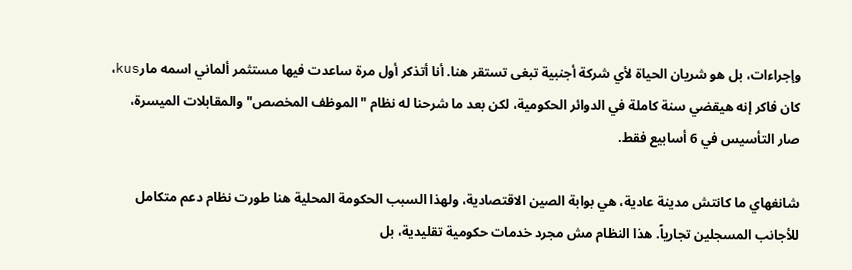وإجراءات، بل هو شريان الحياة لأي شركة أجنبية تبغى تستقر هنا. أنا أتذكر أول مرة ساعدت فيها مستثمر ألماني اسمه مارkus، كان فاكر إنه هيقضي سنة كاملة في الدوائر الحكومية، لكن بعد ما شرحنا له نظام "الموظف المخصص" والمقابلات الميسرة، صار التأسيس في 6 أسابيع فقط.

شانغهاي ما كانتش مدينة عادية، هي بوابة الصين الاقتصادية، ولهذا السبب الحكومة المحلية هنا طورت نظام دعم متكامل للأجانب المسجلين تجارياً. هذا النظام مش مجرد خدمات حكومية تقليدية، بل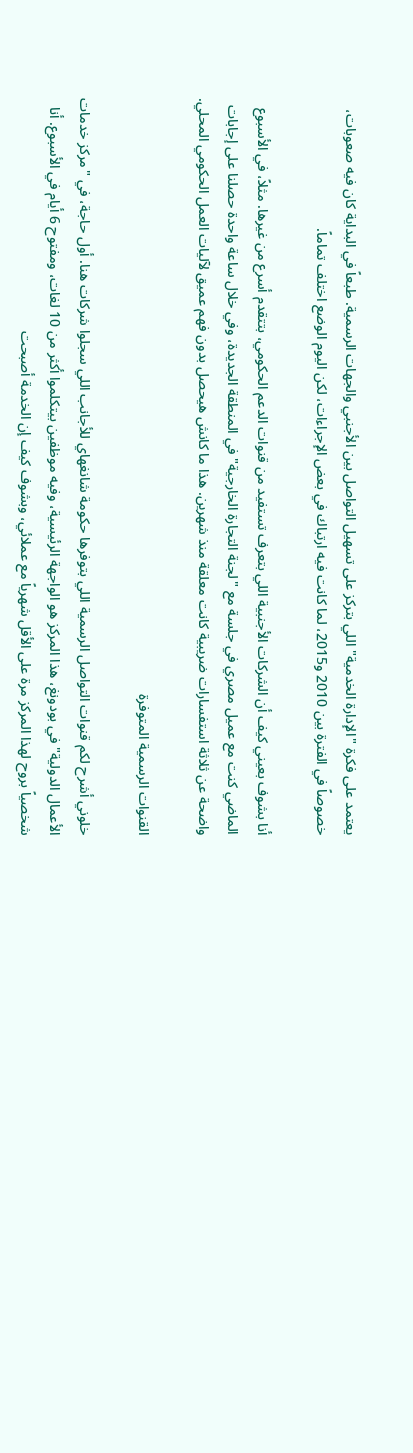يعتمد على فكرة "الإدارة الخدمية" اللي بتركز على تسهيل التواصل بين الأجنبي والجهات الرسمية. طبعاً في البداية كان فيه صعوبات، خصوصاً في الفترة بين 2010 و2015، لما كانت فيه ارتباك في بعض الإجراءات، لكن اليوم الوضع اختلف تماماً.

أنا بشوف بعيني كيف أن الشركات الأجنبية اللي بتعرف تستفيد من قنوات الدعم الحكومي، بتتقدم أسرع من غيرها. مثلاً، في الأسبوع الماضي كنت مع عميل مصري في جلسة مع "لجنة التجارة الخارجية" في المنطقة الجديدة، وفي خلال ساعة واحدة حصلنا على إجابات واضحة عن ثلاثة استفسارات ضريبية كانت معلقة منذ شهرين. هذا ما كانش هيحصل بدون فهم عميق لآليات العمل الحكومي المحلي.

القنوات الرسمية المتوفرة

خلوني أشرح لكم قنوات التواصل الرسمية اللي بتوفرها حكومة شانغهاي للأجانب اللي سجلوا شركات هنا. أول حاجة، في "مركز خدمات الأعمال الدولية" في بودونغ، هذا المركز هو الواجهة الرئيسية، وفيه موظفين بيتكلموا أكثر من 10 لغات، ومفتوح 6 أيام في الأسبوع. أنا شخصياً بروح لهذا المركز مرة على الأقل شهرياً مع عملائي، وبشوف كيف إن الخدمة أصبحت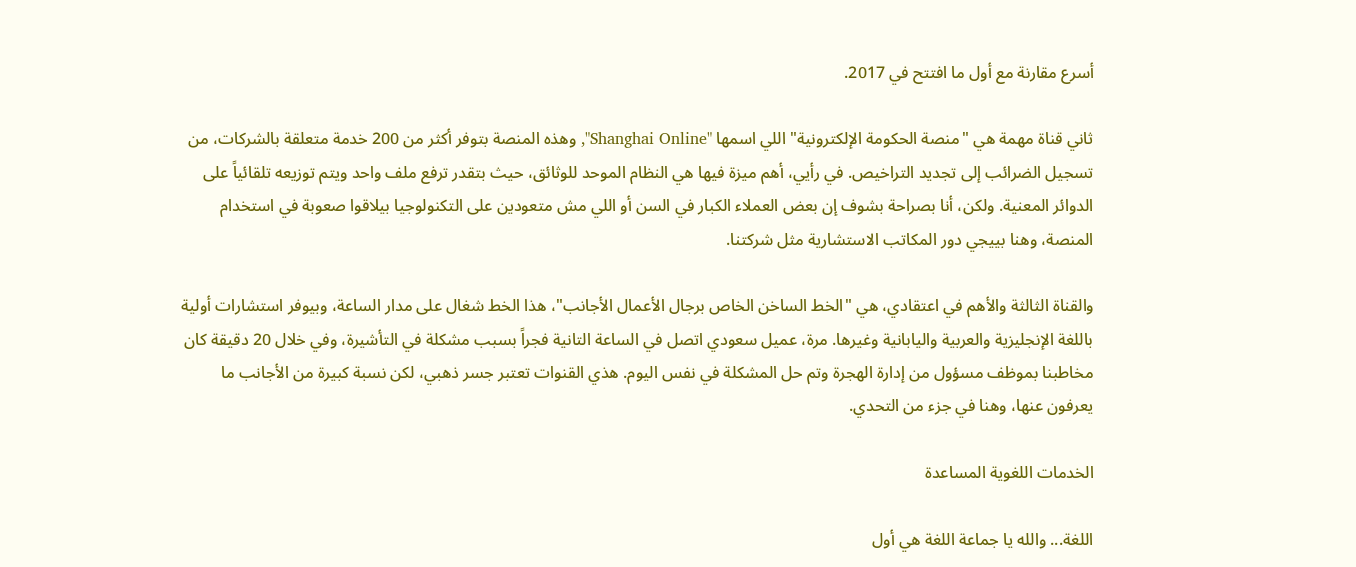أسرع مقارنة مع أول ما افتتح في 2017.

ثاني قناة مهمة هي "منصة الحكومة الإلكترونية" اللي اسمها "Shanghai Online", وهذه المنصة بتوفر أكثر من 200 خدمة متعلقة بالشركات، من تسجيل الضرائب إلى تجديد التراخيص. في رأيي، أهم ميزة فيها هي النظام الموحد للوثائق، حيث بتقدر ترفع ملف واحد ويتم توزيعه تلقائياً على الدوائر المعنية. ولكن، أنا بصراحة بشوف إن بعض العملاء الكبار في السن أو اللي مش متعودين على التكنولوجيا بيلاقوا صعوبة في استخدام المنصة، وهنا بييجي دور المكاتب الاستشارية مثل شركتنا.

والقناة الثالثة والأهم في اعتقادي، هي "الخط الساخن الخاص برجال الأعمال الأجانب"، هذا الخط شغال على مدار الساعة، وبيوفر استشارات أولية باللغة الإنجليزية والعربية واليابانية وغيرها. مرة، عميل سعودي اتصل في الساعة التانية فجراً بسبب مشكلة في التأشيرة، وفي خلال 20 دقيقة كان مخاطبنا بموظف مسؤول من إدارة الهجرة وتم حل المشكلة في نفس اليوم. هذي القنوات تعتبر جسر ذهبي، لكن نسبة كبيرة من الأجانب ما يعرفون عنها، وهنا في جزء من التحدي.

الخدمات اللغوية المساعدة

اللغة... والله يا جماعة اللغة هي أول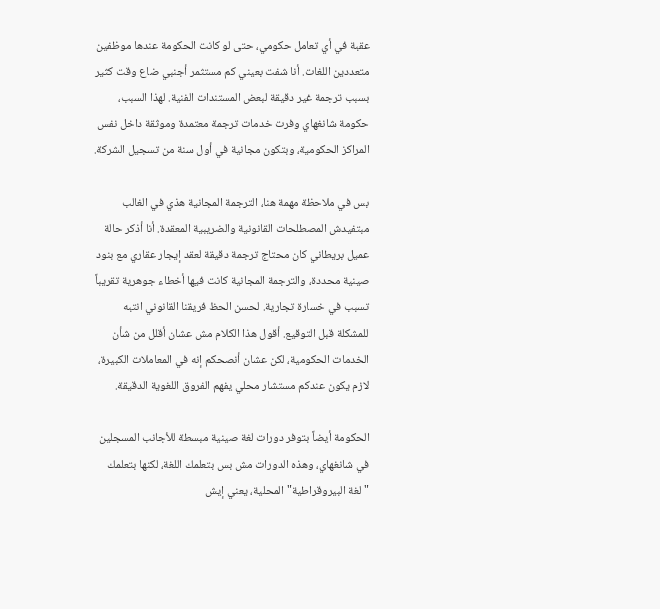عقبة في أي تعامل حكومي، حتى لو كانت الحكومة عندها موظفين متعددين اللغات. أنا شفت بعيني كم مستثمر أجنبي ضاع وقت كثير بسبب ترجمة غير دقيقة لبعض المستندات الفنية. لهذا السبب، حكومة شانغهاي وفرت خدمات ترجمة معتمدة وموثقة داخل نفس المراكز الحكومية، وبتكون مجانية في أول سنة من تسجيل الشركة.

بس في ملاحظة مهمة هنا، الترجمة المجانية هذي في الغالب مبتفيدش المصطلحات القانونية والضريبية المعقدة. أنا أذكر حالة عميل بريطاني كان محتاج ترجمة دقيقة لعقد إيجار عقاري مع بنود صينية محددة، والترجمة المجانية كانت فيها أخطاء جوهرية تقريباً تسبب في خسارة تجارية. لحسن الحظ فريقنا القانوني انتبه للمشكلة قبل التوقيع. أقول هذا الكلام مش عشان أقلل من شأن الخدمات الحكومية، لكن عشان أنصحكم إنه في المعاملات الكبيرة، لازم يكون عندكم مستشار محلي يفهم الفروق اللغوية الدقيقة.

الحكومة أيضاً بتوفر دورات لغة صينية مبسطة للأجانب المسجلين في شانغهاي، وهذه الدورات مش بس بتعلمك اللغة، لكنها بتعلمك "لغة البيروقراطية" المحلية، يعني إيش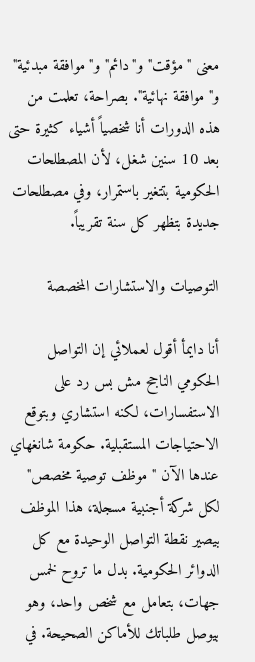معنى "مؤقت" و"دائم" و"موافقة مبدئية" و"موافقة نهائية". بصراحة، تعلمت من هذه الدورات أنا شخصياً أشياء كثيرة حتى بعد 10 سنين شغل، لأن المصطلحات الحكومية بتتغير باستمرار، وفي مصطلحات جديدة بتظهر كل سنة تقريباً.

التوصيات والاستشارات المخصصة

أنا دايمأ أقول لعملائي إن التواصل الحكومي الناجح مش بس رد على الاستفسارات، لكنه استشاري وبتوقع الاحتياجات المستقبلية. حكومة شانغهاي عندها الآن "موظف توصية مخصص" لكل شركة أجنبية مسجلة، هذا الموظف بيصير نقطة التواصل الوحيدة مع كل الدوائر الحكومية. بدل ما تروح لخمس جهات، بتعامل مع شخص واحد، وهو بيوصل طلباتك للأماكن الصحيحة. في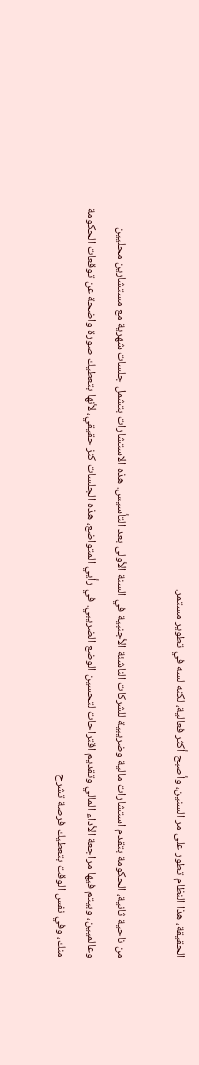الحقيقة، هذا النظام تطور على مر السنين، وأصبح أكثر فعالية، لكنه لسه في تطوير مستمر.

من ناحية ثانية، الحكومة بتقدم استشارات مالية وضريبية للشركات الناشئة الأجنبية في السنة الأولى بعد التأسيس. هذه الاستشارات بتشمل جلسات شهرية مع مستشارين محليين وعالميين، وبيتم فيها مراجعة الأداء المالي وتقديم اقتراحات لتحسين الوضع الضريبي. في رأيي المتواضع، هذه الجلسات كنز حقيقي، لأنها بتعطيك صورة واضحة عن توقعات الحكومة منك، وفي نفس الوقت بتعطيك فرصة تشرح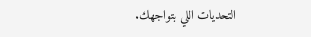التحديات اللي بتواجهك.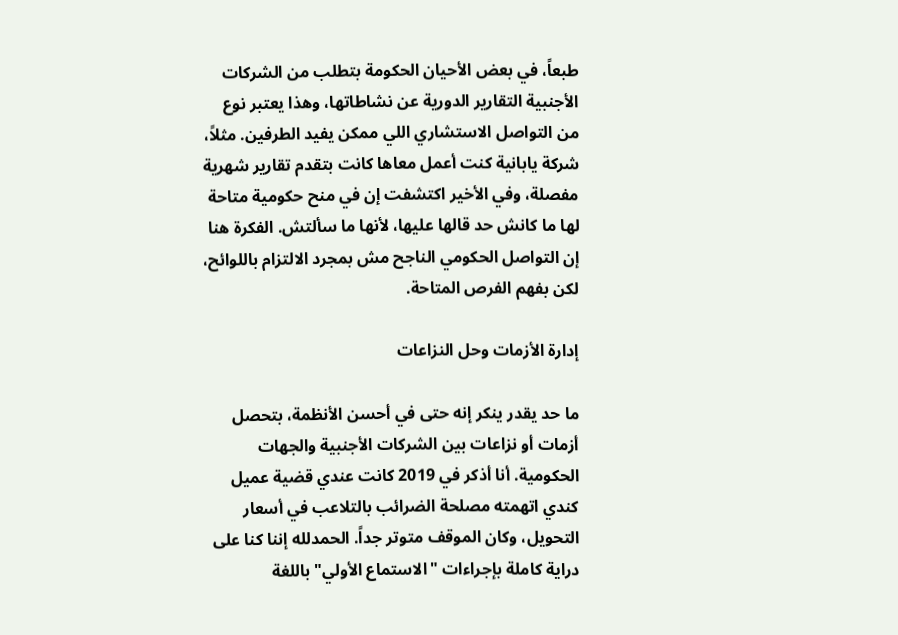طبعاً، في بعض الأحيان الحكومة بتطلب من الشركات الأجنبية التقارير الدورية عن نشاطاتها، وهذا يعتبر نوع من التواصل الاستشاري اللي ممكن يفيد الطرفين. مثلاً، شركة يابانية كنت أعمل معاها كانت بتقدم تقارير شهرية مفصلة، وفي الأخير اكتشفت إن في منح حكومية متاحة لها ما كانش حد قالها عليها، لأنها ما سألتش. الفكرة هنا إن التواصل الحكومي الناجح مش بمجرد الالتزام باللوائح، لكن بفهم الفرص المتاحة.

إدارة الأزمات وحل النزاعات

ما حد يقدر ينكر إنه حتى في أحسن الأنظمة، بتحصل أزمات أو نزاعات بين الشركات الأجنبية والجهات الحكومية. أنا أذكر في 2019 كانت عندي قضية عميل كندي اتهمته مصلحة الضرائب بالتلاعب في أسعار التحويل، وكان الموقف متوتر جداً. الحمدلله إننا كنا على دراية كاملة بإجراءات "الاستماع الأولي" باللغة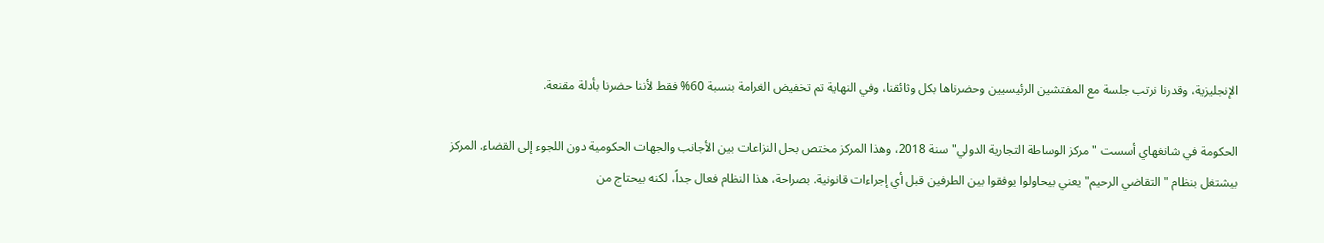الإنجليزية، وقدرنا نرتب جلسة مع المفتشين الرئيسيين وحضرناها بكل وثائقنا، وفي النهاية تم تخفيض الغرامة بنسبة 60% فقط لأننا حضرنا بأدلة مقنعة.

الحكومة في شانغهاي أسست "مركز الوساطة التجارية الدولي" سنة 2018، وهذا المركز مختص بحل النزاعات بين الأجانب والجهات الحكومية دون اللجوء إلى القضاء. المركز بيشتغل بنظام "التقاضي الرحيم" يعني بيحاولوا يوفقوا بين الطرفين قبل أي إجراءات قانونية. بصراحة، هذا النظام فعال جداً، لكنه بيحتاج من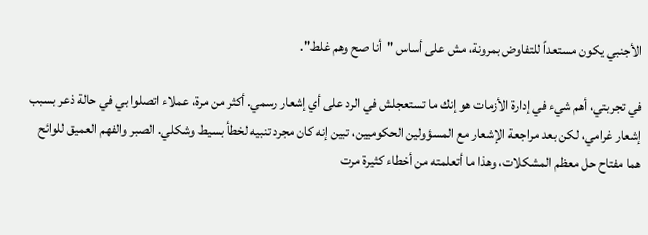الأجنبي يكون مستعداً للتفاوض بمرونة، مش على أساس "أنا صح وهم غلط".

في تجربتي، أهم شيء في إدارة الأزمات هو إنك ما تستعجلش في الرد على أي إشعار رسمي. أكثر من مرة، عملاء اتصلوا بي في حالة ذعر بسبب إشعار غرامي، لكن بعد مراجعة الإشعار مع المسؤولين الحكوميين، تبين إنه كان مجرد تنبيه لخطأ بسيط وشكلي. الصبر والفهم العميق للوائح هما مفتاح حل معظم المشكلات، وهذا ما أتعلمته من أخطاء كثيرة مرت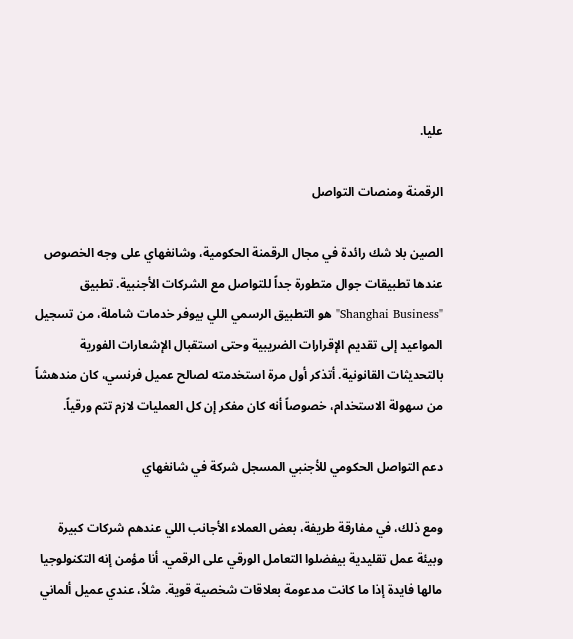عليا.

الرقمنة ومنصات التواصل

الصين بلا شك رائدة في مجال الرقمنة الحكومية، وشانغهاي على وجه الخصوص عندها تطبيقات جوال متطورة جداً للتواصل مع الشركات الأجنبية. تطبيق "Shanghai Business" هو التطبيق الرسمي اللي بيوفر خدمات شاملة، من تسجيل المواعيد إلى تقديم الإقرارات الضريبية وحتى استقبال الإشعارات الفورية بالتحديثات القانونية. أتذكر أول مرة استخدمته لصالح عميل فرنسي، كان مندهشاً من سهولة الاستخدام، خصوصاً أنه كان مفكر إن كل العمليات لازم تتم ورقياً.

دعم التواصل الحكومي للأجنبي المسجل شركة في شانغهاي

ومع ذلك، في مفارقة طريفة، بعض العملاء الأجانب اللي عندهم شركات كبيرة وبيئة عمل تقليدية بيفضلوا التعامل الورقي على الرقمي. أنا مؤمن إنه التكنولوجيا مالها فايدة إذا ما كانت مدعومة بعلاقات شخصية قوية. مثلاً، عندي عميل ألماني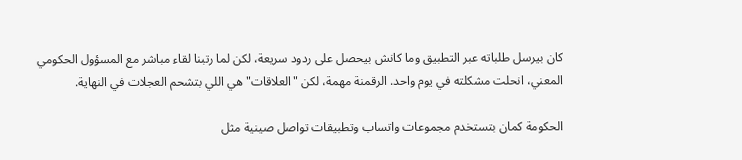كان بيرسل طلباته عبر التطبيق وما كانش بيحصل على ردود سريعة، لكن لما رتبنا لقاء مباشر مع المسؤول الحكومي المعني، انحلت مشكلته في يوم واحد. الرقمنة مهمة، لكن "العلاقات" هي اللي بتشحم العجلات في النهاية.

الحكومة كمان بتستخدم مجموعات واتساب وتطبيقات تواصل صينية مثل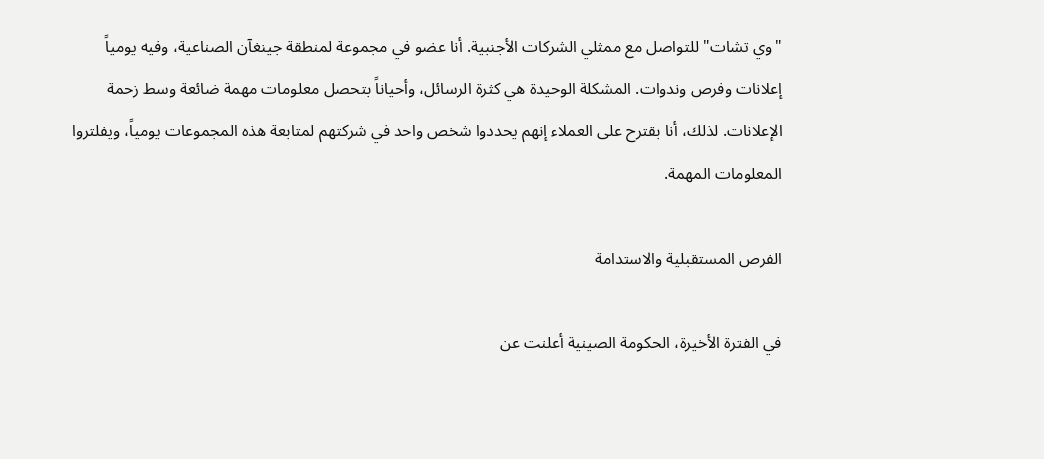"وي تشات" للتواصل مع ممثلي الشركات الأجنبية. أنا عضو في مجموعة لمنطقة جينغآن الصناعية، وفيه يومياً إعلانات وفرص وندوات. المشكلة الوحيدة هي كثرة الرسائل، وأحياناً بتحصل معلومات مهمة ضائعة وسط زحمة الإعلانات. لذلك، أنا بقترح على العملاء إنهم يحددوا شخص واحد في شركتهم لمتابعة هذه المجموعات يومياً، ويفلتروا المعلومات المهمة.

الفرص المستقبلية والاستدامة

في الفترة الأخيرة، الحكومة الصينية أعلنت عن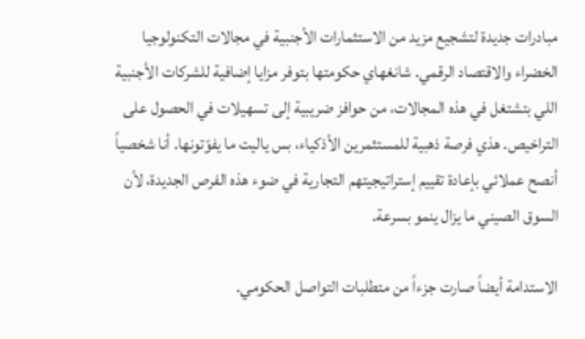مبادرات جديدة لتشجيع مزيد من الاستثمارات الأجنبية في مجالات التكنولوجيا الخضراء والاقتصاد الرقمي. شانغهاي حكومتها بتوفر مزايا إضافية للشركات الأجنبية اللي بتشتغل في هذه المجالات، من حوافز ضريبية إلى تسهيلات في الحصول على التراخيص. هذي فرصة ذهبية للمستثمرين الأذكياء، بس ياليت ما يفوّتونها. أنا شخصياً أنصح عملائي بإعادة تقييم إستراتيجيتهم التجارية في ضوء هذه الفرص الجديدة، لأن السوق الصيني ما يزال ينمو بسرعة.

الاستدامة أيضاً صارت جزءاً من متطلبات التواصل الحكومي.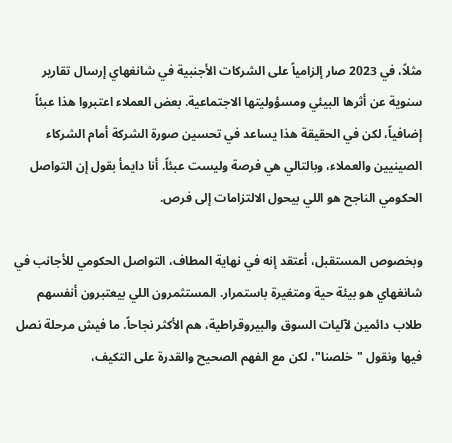مثلاً، في 2023 صار إلزامياً على الشركات الأجنبية في شانغهاي إرسال تقارير سنوية عن أثرها البيئي ومسؤوليتها الاجتماعية. بعض العملاء اعتبروا هذا عبئاً إضافياً، لكن في الحقيقة هذا يساعد في تحسين صورة الشركة أمام الشركاء الصينيين والعملاء، وبالتالي هي فرصة وليست عبئاً. أنا دايمأ بقول إن التواصل الحكومي الناجح هو اللي بيحول الالتزامات إلى فرص.

وبخصوص المستقبل، أعتقد إنه في نهاية المطاف، التواصل الحكومي للأجانب في شانغهاي هو بيئة حية ومتغيرة باستمرار. المستثمرون اللي بيعتبرون أنفسهم طلاب دائمين لآليات السوق والبيروقراطية، هم الأكثر نجاحاً. ما فيش مرحلة نصل فيها ونقول "خلصنا"، لكن مع الفهم الصحيح والقدرة على التكيف،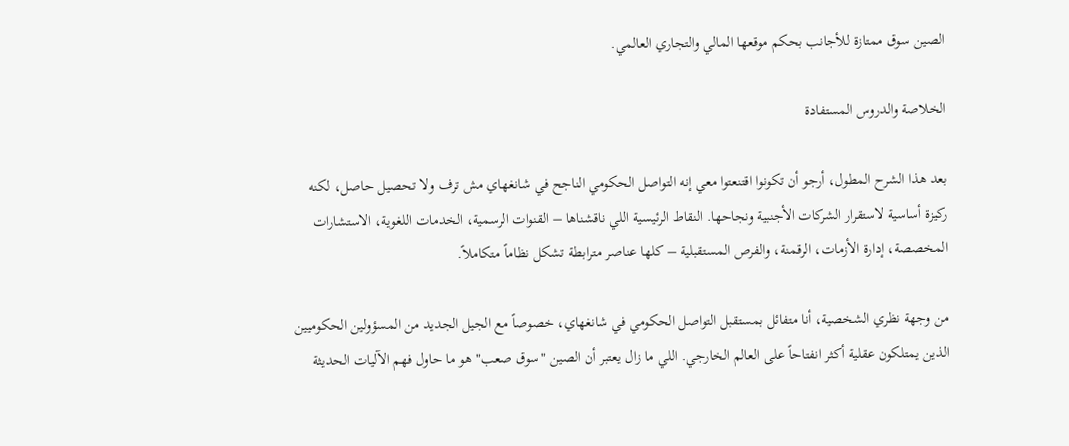الصين سوق ممتازة للأجانب بحكم موقعها المالي والتجاري العالمي.

الخلاصة والدروس المستفادة

بعد هذا الشرح المطول، أرجو أن تكونوا اقتنعتوا معي إنه التواصل الحكومي الناجح في شانغهاي مش ترف ولا تحصيل حاصل، لكنه ركيزة أساسية لاستقرار الشركات الأجنبية ونجاحها. النقاط الرئيسية اللي ناقشناها – القنوات الرسمية، الخدمات اللغوية، الاستشارات المخصصة، إدارة الأزمات، الرقمنة، والفرص المستقبلية – كلها عناصر مترابطة تشكل نظاماً متكاملاً.

من وجهة نظري الشخصية، أنا متفائل بمستقبل التواصل الحكومي في شانغهاي، خصوصاً مع الجيل الجديد من المسؤولين الحكوميين الذين يمتلكون عقلية أكثر انفتاحاً على العالم الخارجي. اللي ما زال يعتبر أن الصين "سوق صعب" هو ما حاول فهم الآليات الحديثة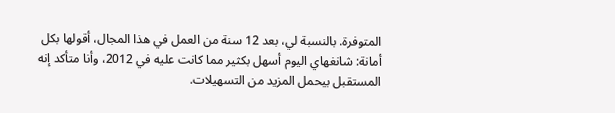المتوفرة. بالنسبة لي، بعد 12 سنة من العمل في هذا المجال، أقولها بكل أمانة: شانغهاي اليوم أسهل بكثير مما كانت عليه في 2012، وأنا متأكد إنه المستقبل بيحمل المزيد من التسهيلات.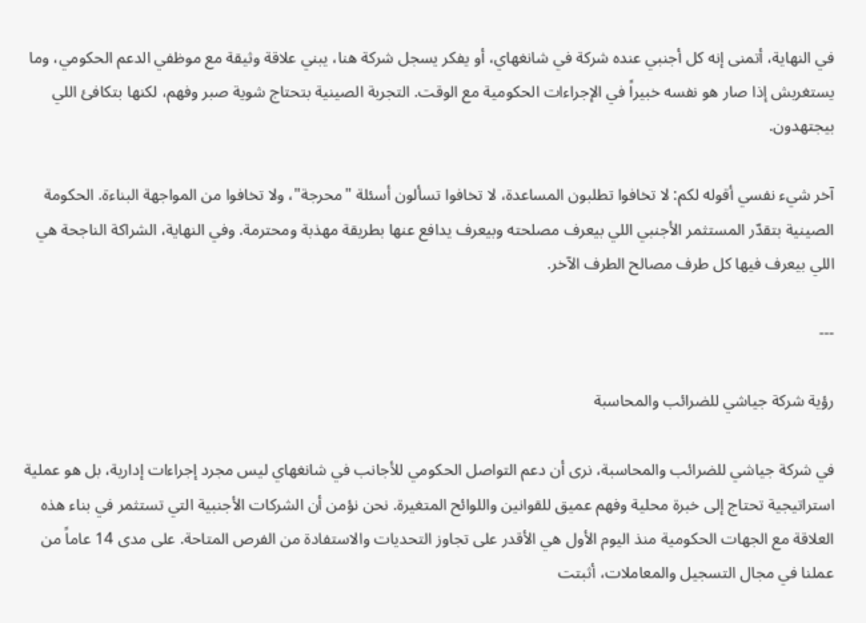في النهاية، أتمنى إنه كل أجنبي عنده شركة في شانغهاي، أو يفكر يسجل شركة هنا، يبني علاقة وثيقة مع موظفي الدعم الحكومي، وما يستغربش إذا صار هو نفسه خبيراً في الإجراءات الحكومية مع الوقت. التجربة الصينية بتحتاج شوية صبر وفهم، لكنها بتكافئ اللي بيجتهدون.

آخر شيء نفسي أقوله لكم: لا تخافوا تطلبون المساعدة، لا تخافوا تسألون أسئلة "محرجة"، ولا تخافوا من المواجهة البناءة. الحكومة الصينية بتقدّر المستثمر الأجنبي اللي بيعرف مصلحته وبيعرف يدافع عنها بطريقة مهذبة ومحترمة. وفي النهاية، الشراكة الناجحة هي اللي بيعرف فيها كل طرف مصالح الطرف الآخر.

---

رؤية شركة جياشي للضرائب والمحاسبة

في شركة جياشي للضرائب والمحاسبة، نرى أن دعم التواصل الحكومي للأجانب في شانغهاي ليس مجرد إجراءات إدارية، بل هو عملية استراتيجية تحتاج إلى خبرة محلية وفهم عميق للقوانين واللوائح المتغيرة. نحن نؤمن أن الشركات الأجنبية التي تستثمر في بناء هذه العلاقة مع الجهات الحكومية منذ اليوم الأول هي الأقدر على تجاوز التحديات والاستفادة من الفرص المتاحة. على مدى 14 عاماً من عملنا في مجال التسجيل والمعاملات، أثبتت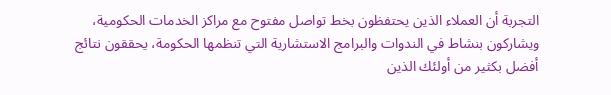التجربة أن العملاء الذين يحتفظون بخط تواصل مفتوح مع مراكز الخدمات الحكومية، ويشاركون بنشاط في الندوات والبرامج الاستشارية التي تنظمها الحكومة، يحققون نتائج أفضل بكثير من أولئك الذين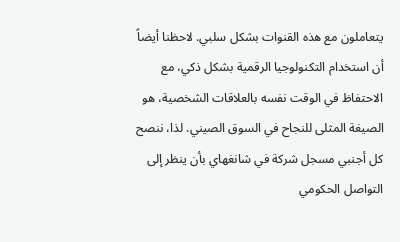يتعاملون مع هذه القنوات بشكل سلبي. لاحظنا أيضاً أن استخدام التكنولوجيا الرقمية بشكل ذكي، مع الاحتفاظ في الوقت نفسه بالعلاقات الشخصية، هو الصيغة المثلى للنجاح في السوق الصيني. لذا، ننصح كل أجنبي مسجل شركة في شانغهاي بأن ينظر إلى التواصل الحكومي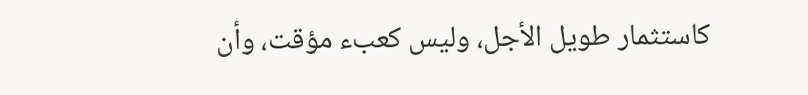كاستثمار طويل الأجل، وليس كعبء مؤقت، وأن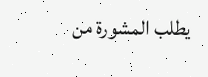يطلب المشورة من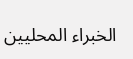الخبراء المحليين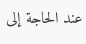عند الحاجة إلى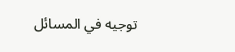توجيه في المسائل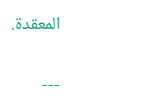المعقدة.

---